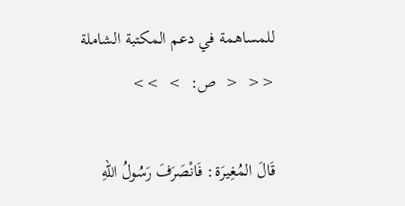للمساهمة في دعم المكتبة الشاملة
<<  <  ص:  >  >>

قَالَ المُغِيرَة: فَانْصَرَفَ رَسُولُ اللهِ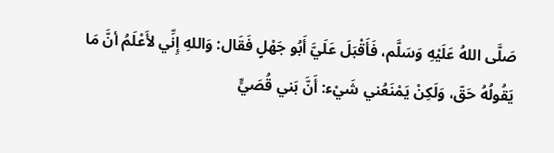صَلَّى اللهُ عَلَيْهِ وَسَلَّم، فَأَقْبَلَ عَلَيَّ أَبُو جَهْلٍ فَقَال: وَاللهِ إِنِّي لأَعْلَمُ أنَّ مَا يَقُولُهُ حَقّ، وَلَكِنْ يَمْنَعُني شَيْء: أَنَّ بَني قُصَيٍّ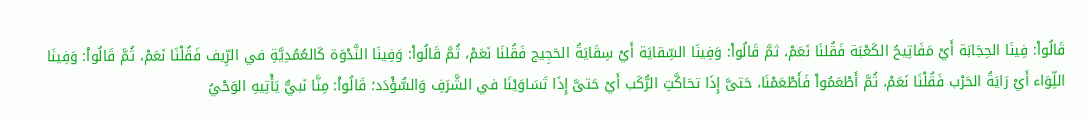قَالُواْ: فِينَا الحِجَابَة أَيْ مَفَاتِيحُ الكَعْبَة فَقُلنَا نَعَمْ، ثمَّ قَالُواْ: وَفِينَا السِّقايَة أَيْ سِقَايَةُ الحَجِيج فَقُلنَا نَعَمْ، ثُمَّ قَالُواْ: وَفِينَا النَّدْوَة كَالعُمُدِيَّةِ في الرِّيف فَقُلْنَا نَعَمْ، ثُمَّ قَالُواْ: وَفِينَا اللِّوَاء أَيْ رَايَةُ الحَرْب فَقُلْنَا نَعَمْ، ثُمَّ أَطْعَمُواْ فَأَطْعَمْنَا، حَتىَّ إِذَا تحَاكَّتِ الرُّكَب أَيْ حَتىَّ إِذَا تَسَاوَيْنَا في الشَّرَفِ وَالسُّؤْدَد؛ قَالُواْ: مِنَّا نَبيٌّ يَأْتِيهِ الوَحْيُ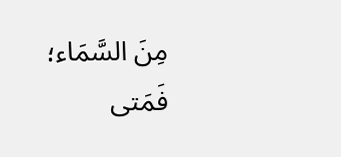مِنَ السَّمَاء؛ فَمَتى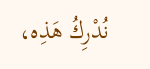نُدْرِكُ هَذِه،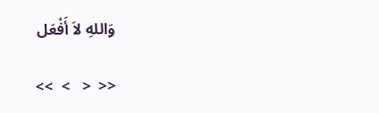وَاللهِ لاَ أَفْعَل

<<  <   >  >>